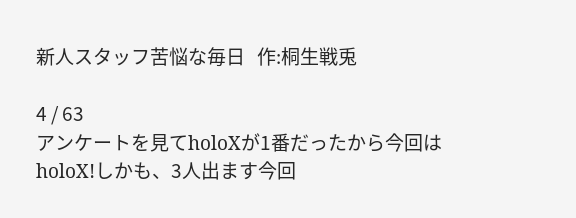新人スタッフ苦悩な毎日   作:桐生戦兎

4 / 63
アンケートを見てholoXが1番だったから今回はholoX!しかも、3人出ます今回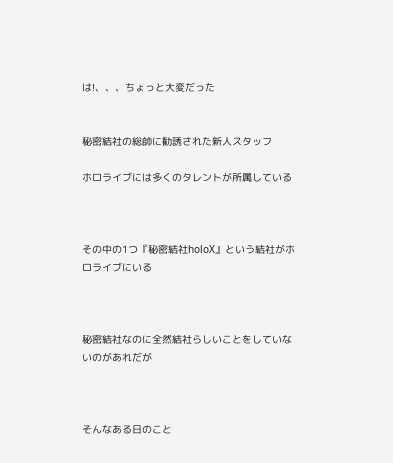は!、、、ちょっと大変だった


秘密結社の総帥に勧誘された新人スタッフ

ホロライブには多くのタレントが所属している



その中の1つ『秘密結社holoX』という結社がホロライブにいる



秘密結社なのに全然結社らしいことをしていないのがあれだが



そんなある日のこと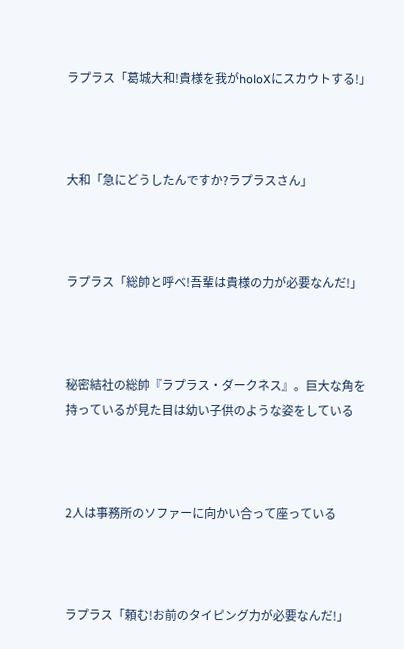ラプラス「葛城大和!貴様を我がholoXにスカウトする!」



大和「急にどうしたんですか?ラプラスさん」



ラプラス「総帥と呼べ!吾輩は貴様の力が必要なんだ!」



秘密結社の総帥『ラプラス・ダークネス』。巨大な角を持っているが見た目は幼い子供のような姿をしている



2人は事務所のソファーに向かい合って座っている



ラプラス「頼む!お前のタイピング力が必要なんだ!」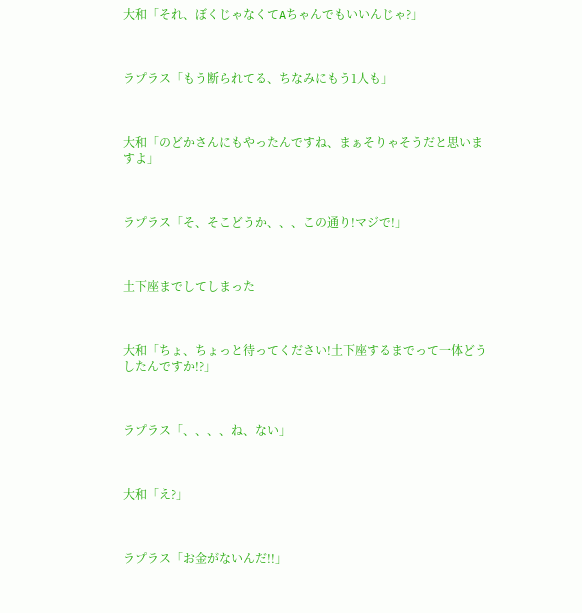大和「それ、ぼくじゃなくてAちゃんでもいいんじゃ?」



ラプラス「もう断られてる、ちなみにもう1人も」



大和「のどかさんにもやったんですね、まぁそりゃそうだと思いますよ」



ラプラス「そ、そこどうか、、、この通り!マジで!」



土下座までしてしまった



大和「ちょ、ちょっと待ってください!土下座するまでって一体どうしたんですか!?」



ラプラス「、、、、ね、ない」



大和「え?」



ラプラス「お金がないんだ!!」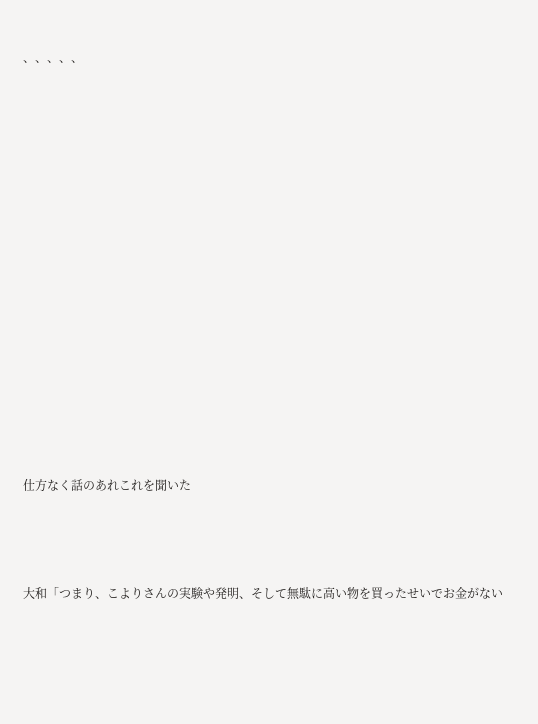、、、、、















仕方なく話のあれこれを聞いた



大和「つまり、こよりさんの実験や発明、そして無駄に高い物を買ったせいでお金がない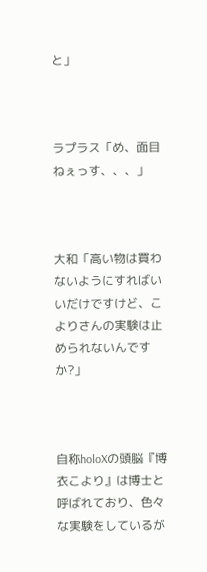と」



ラプラス「め、面目ねぇっす、、、」



大和「高い物は買わないようにすればいいだけですけど、こよりさんの実験は止められないんですか?」



自称holoXの頭脳『博衣こより』は博士と呼ばれており、色々な実験をしているが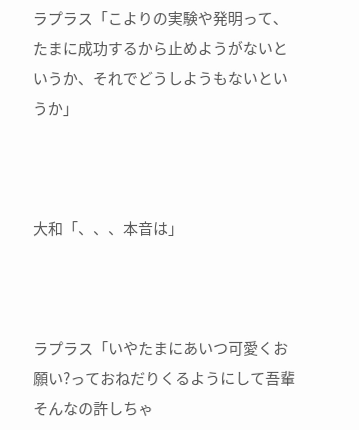ラプラス「こよりの実験や発明って、たまに成功するから止めようがないというか、それでどうしようもないというか」



大和「、、、本音は」



ラプラス「いやたまにあいつ可愛くお願い?っておねだりくるようにして吾輩そんなの許しちゃ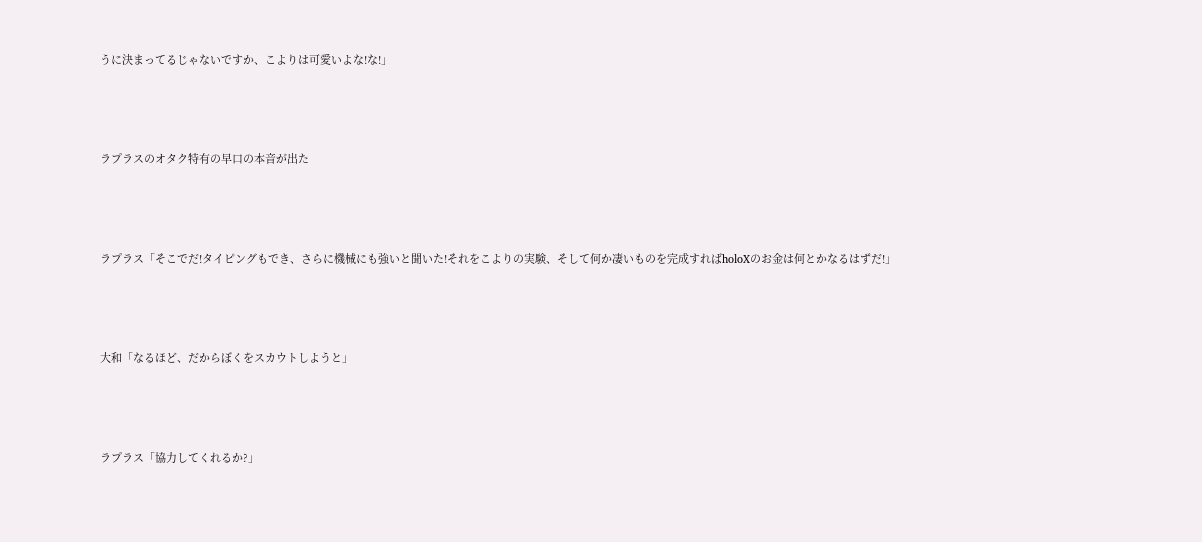うに決まってるじゃないですか、こよりは可愛いよな!な!」



ラプラスのオタク特有の早口の本音が出た



ラプラス「そこでだ!タイピングもでき、さらに機械にも強いと聞いた!それをこよりの実験、そして何か凄いものを完成すればholoXのお金は何とかなるはずだ!」



大和「なるほど、だからぼくをスカウトしようと」



ラプラス「協力してくれるか?」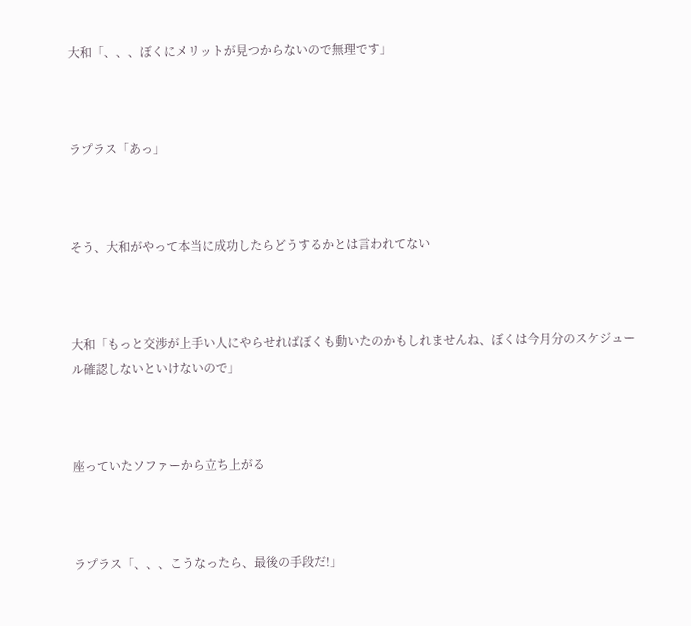大和「、、、ぼくにメリットが見つからないので無理です」



ラプラス「あっ」



そう、大和がやって本当に成功したらどうするかとは言われてない



大和「もっと交渉が上手い人にやらせればぼくも動いたのかもしれませんね、ぼくは今月分のスケジュール確認しないといけないので」



座っていたソファーから立ち上がる



ラプラス「、、、こうなったら、最後の手段だ!」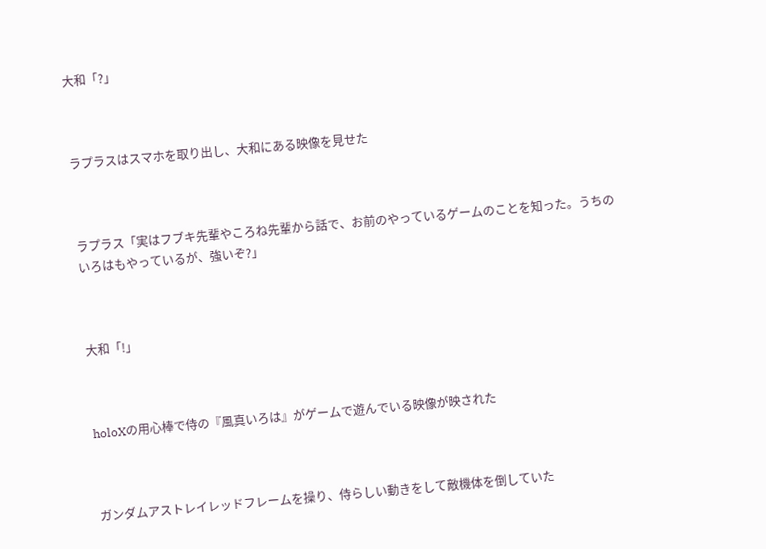大和「?」



ラプラスはスマホを取り出し、大和にある映像を見せた



ラプラス「実はフブキ先輩やころね先輩から話で、お前のやっているゲームのことを知った。うちのいろはもやっているが、強いぞ?」



大和「!」



holoXの用心棒で侍の『風真いろは』がゲームで遊んでいる映像が映された



ガンダムアストレイレッドフレームを操り、侍らしい動きをして敵機体を倒していた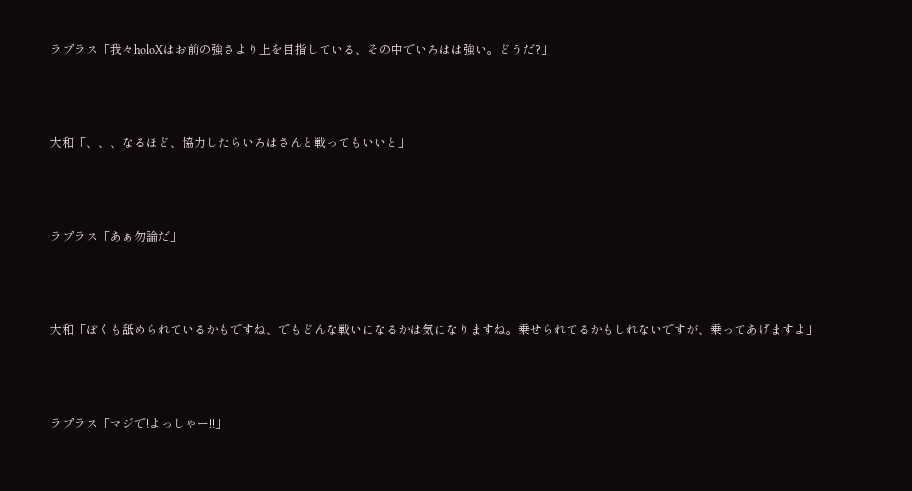ラプラス「我々holoXはお前の強さより上を目指している、その中でいろはは強い。どうだ?」



大和「、、、なるほど、協力したらいろはさんと戦ってもいいと」



ラプラス「あぁ勿論だ」



大和「ぼくも舐められているかもですね、でもどんな戦いになるかは気になりますね。乗せられてるかもしれないですが、乗ってあげますよ」



ラプラス「マジで!よっしゃー!!」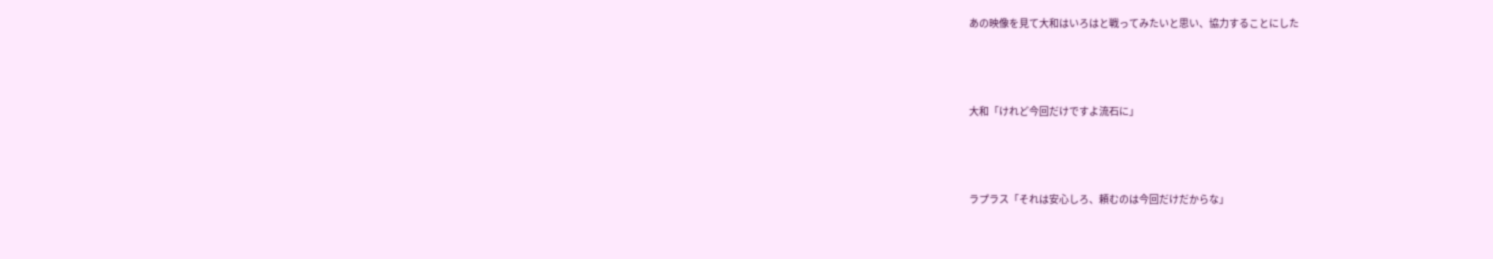あの映像を見て大和はいろはと戦ってみたいと思い、協力することにした



大和「けれど今回だけですよ流石に」



ラプラス「それは安心しろ、頼むのは今回だけだからな」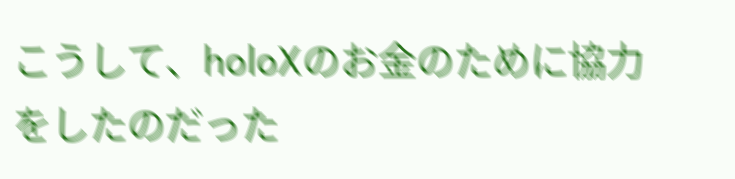こうして、holoXのお金のために協力をしたのだった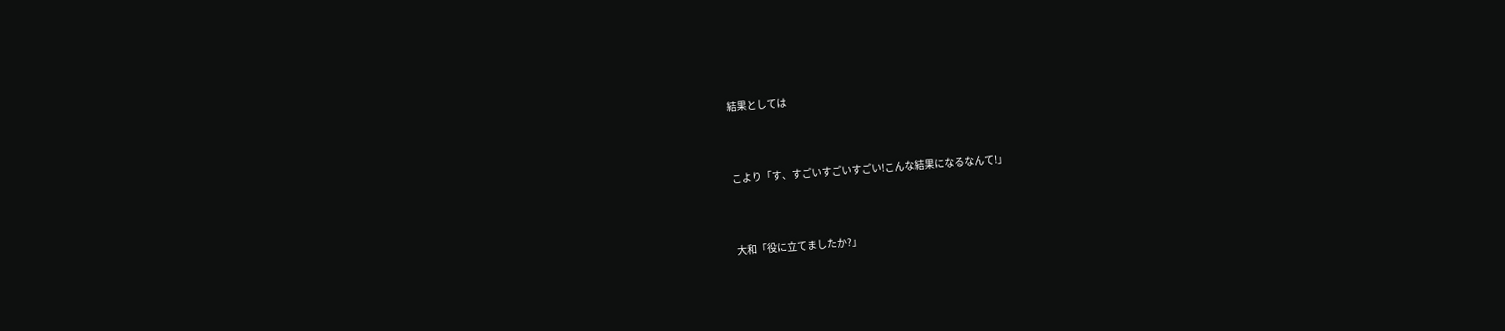結果としては



こより「す、すごいすごいすごい!こんな結果になるなんて!」



大和「役に立てましたか?」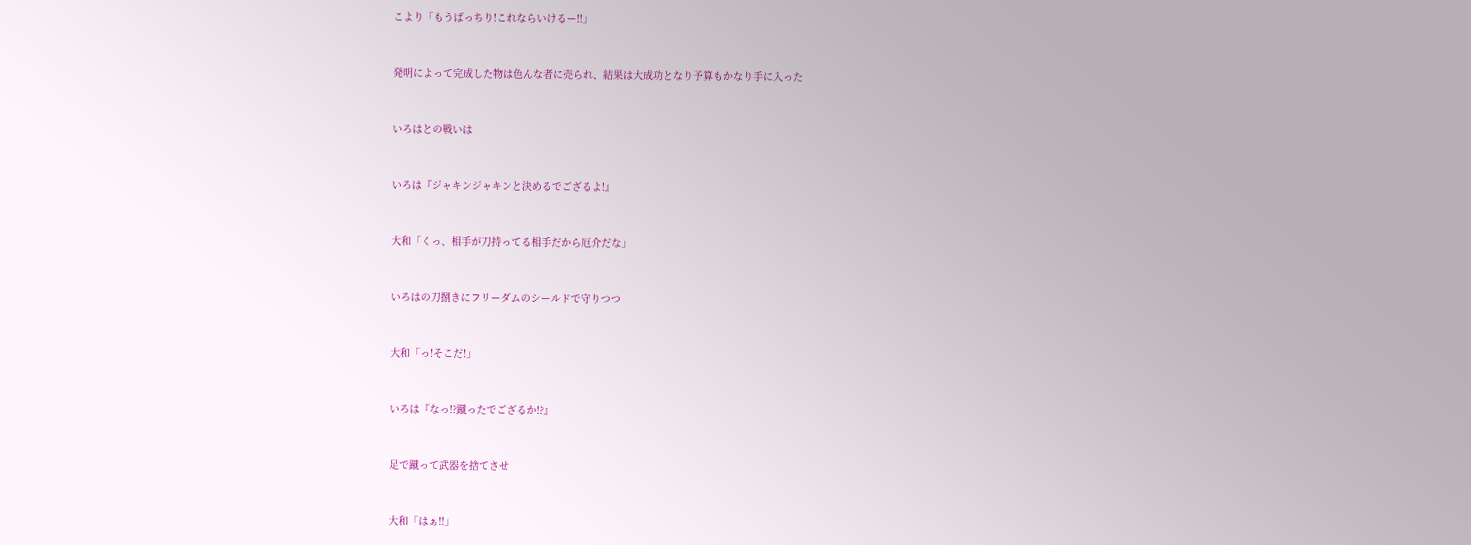こより「もうばっちり!これならいけるー!!」



発明によって完成した物は色んな者に売られ、結果は大成功となり予算もかなり手に入った



いろはとの戦いは



いろは『ジャキンジャキンと決めるでござるよ!』



大和「くっ、相手が刀持ってる相手だから厄介だな」



いろはの刀捌きにフリーダムのシールドで守りつつ



大和「っ!そこだ!」



いろは『なっ!?蹴ったでござるか!?』



足で蹴って武器を捨てさせ



大和「はぁ!!」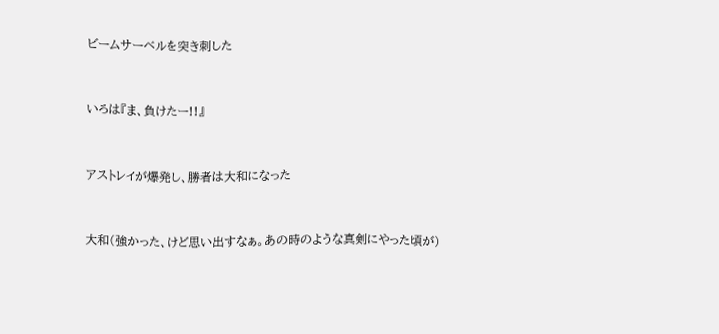ビームサーベルを突き刺した



いろは『ま、負けたー!!』



アストレイが爆発し、勝者は大和になった



大和(強かった、けど思い出すなぁ。あの時のような真剣にやった頃が)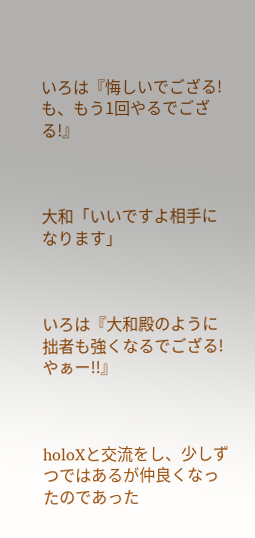いろは『悔しいでござる!も、もう1回やるでござる!』



大和「いいですよ相手になります」



いろは『大和殿のように拙者も強くなるでござる!やぁー!!』



holoXと交流をし、少しずつではあるが仲良くなったのであった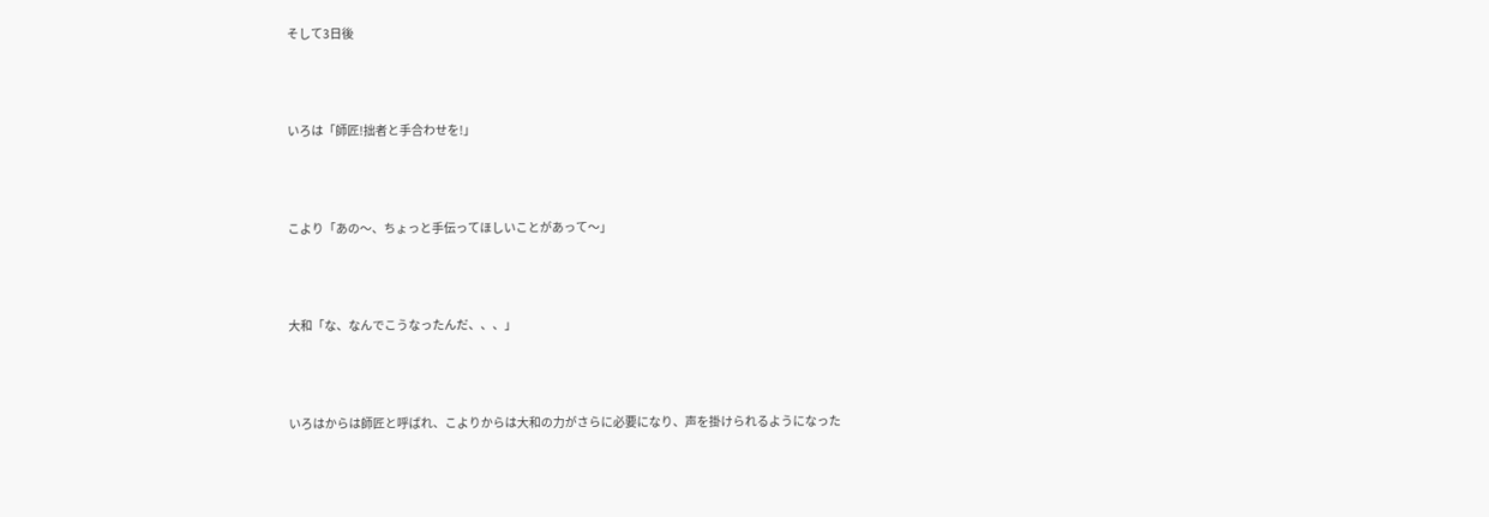そして3日後



いろは「師匠!拙者と手合わせを!」



こより「あの〜、ちょっと手伝ってほしいことがあって〜」



大和「な、なんでこうなったんだ、、、」



いろはからは師匠と呼ばれ、こよりからは大和の力がさらに必要になり、声を掛けられるようになった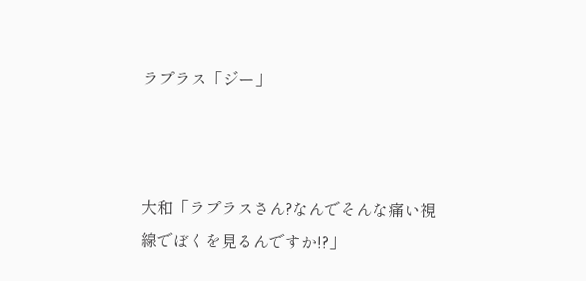ラプラス「ジー」



大和「ラプラスさん?なんでそんな痛い視線でぼくを見るんですか!?」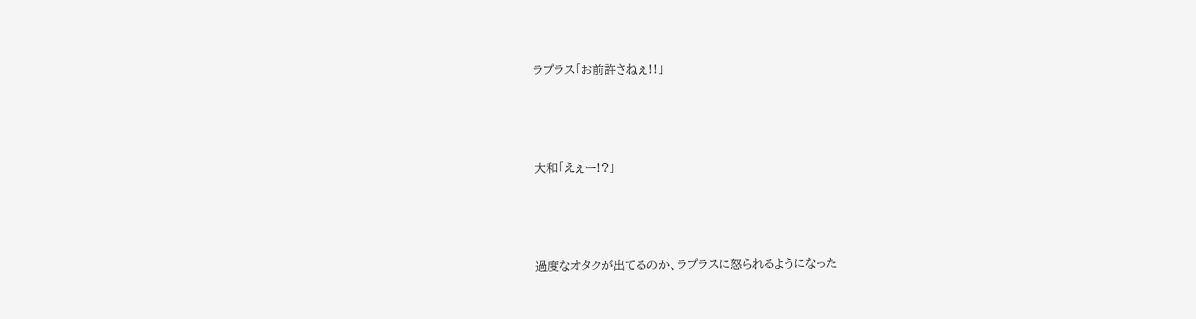ラプラス「お前許さねぇ!!」



大和「えぇー!?」



過度なオタクが出てるのか、ラプラスに怒られるようになった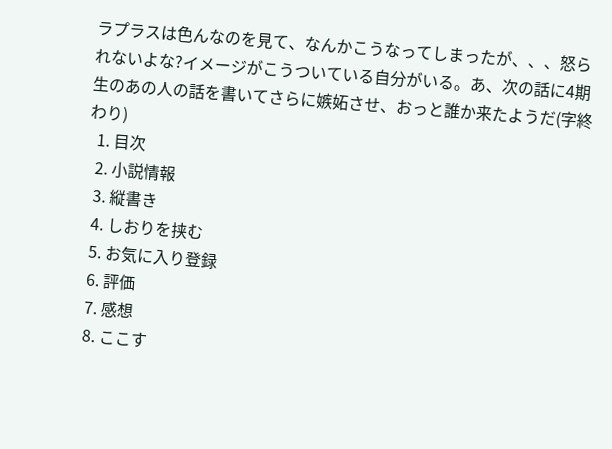ラプラスは色んなのを見て、なんかこうなってしまったが、、、怒られないよな?イメージがこうついている自分がいる。あ、次の話に4期生のあの人の話を書いてさらに嫉妬させ、おっと誰か来たようだ(字終わり)
  1. 目次
  2. 小説情報
  3. 縦書き
  4. しおりを挟む
  5. お気に入り登録
  6. 評価
  7. 感想
  8. ここす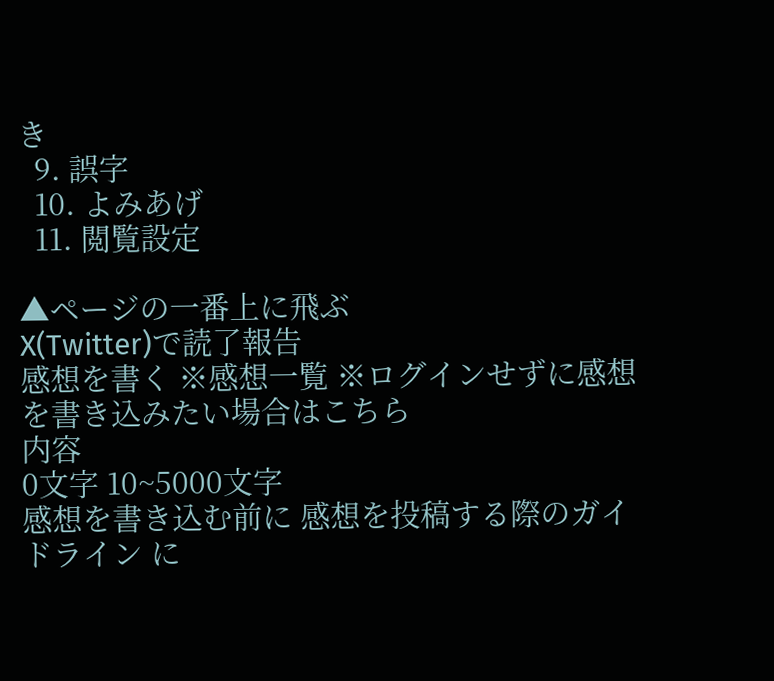き
  9. 誤字
  10. よみあげ
  11. 閲覧設定

▲ページの一番上に飛ぶ
X(Twitter)で読了報告
感想を書く ※感想一覧 ※ログインせずに感想を書き込みたい場合はこちら
内容
0文字 10~5000文字
感想を書き込む前に 感想を投稿する際のガイドライン に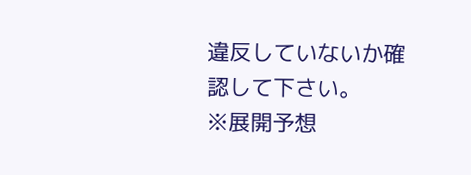違反していないか確認して下さい。
※展開予想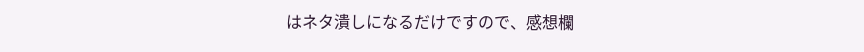はネタ潰しになるだけですので、感想欄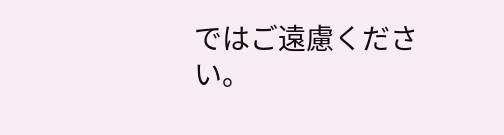ではご遠慮ください。